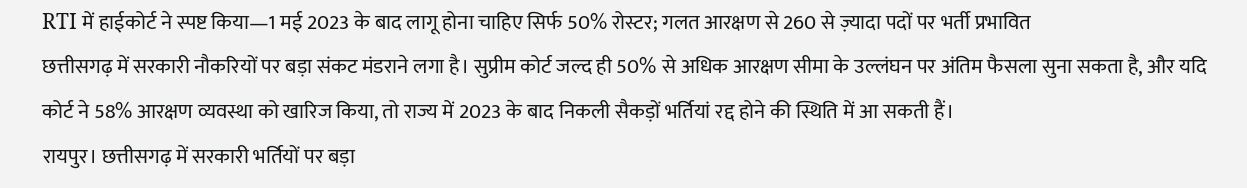RTI में हाईकोर्ट ने स्पष्ट किया—1 मई 2023 के बाद लागू होना चाहिए सिर्फ 50% रोस्टर; गलत आरक्षण से 260 से ज़्यादा पदों पर भर्ती प्रभावित
छत्तीसगढ़ में सरकारी नौकरियों पर बड़ा संकट मंडराने लगा है। सुप्रीम कोर्ट जल्द ही 50% से अधिक आरक्षण सीमा के उल्लंघन पर अंतिम फैसला सुना सकता है, और यदि कोर्ट ने 58% आरक्षण व्यवस्था को खारिज किया, तो राज्य में 2023 के बाद निकली सैकड़ों भर्तियां रद्द होने की स्थिति में आ सकती हैं।
रायपुर। छत्तीसगढ़ में सरकारी भर्तियों पर बड़ा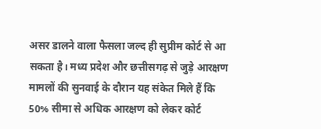असर डालने वाला फैसला जल्द ही सुप्रीम कोर्ट से आ सकता है। मध्य प्रदेश और छत्तीसगढ़ से जुड़े आरक्षण मामलों की सुनवाई के दौरान यह संकेत मिले हैं कि 50% सीमा से अधिक आरक्षण को लेकर कोर्ट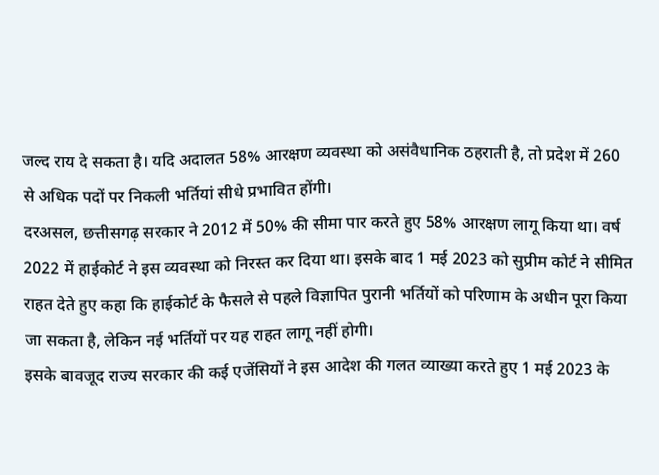जल्द राय दे सकता है। यदि अदालत 58% आरक्षण व्यवस्था को असंवैधानिक ठहराती है, तो प्रदेश में 260 से अधिक पदों पर निकली भर्तियां सीधे प्रभावित होंगी।
दरअसल, छत्तीसगढ़ सरकार ने 2012 में 50% की सीमा पार करते हुए 58% आरक्षण लागू किया था। वर्ष 2022 में हाईकोर्ट ने इस व्यवस्था को निरस्त कर दिया था। इसके बाद 1 मई 2023 को सुप्रीम कोर्ट ने सीमित राहत देते हुए कहा कि हाईकोर्ट के फैसले से पहले विज्ञापित पुरानी भर्तियों को परिणाम के अधीन पूरा किया जा सकता है, लेकिन नई भर्तियों पर यह राहत लागू नहीं होगी।
इसके बावजूद राज्य सरकार की कई एजेंसियों ने इस आदेश की गलत व्याख्या करते हुए 1 मई 2023 के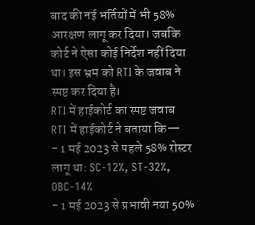बाद की नई भर्तियों में भी 58% आरक्षण लागू कर दिया। जबकि कोर्ट ने ऐसा कोई निर्देश नहीं दिया था। इस भ्रम को RTI के जवाब ने स्पष्ट कर दिया है।
RTI में हाईकोर्ट का स्पष्ट जवाब
RTI में हाईकोर्ट ने बताया कि—
- 1 मई 2023 से पहले 58% रोस्टर लागू था: SC-12%, ST-32%, OBC-14%
- 1 मई 2023 से प्रभावी नया 50%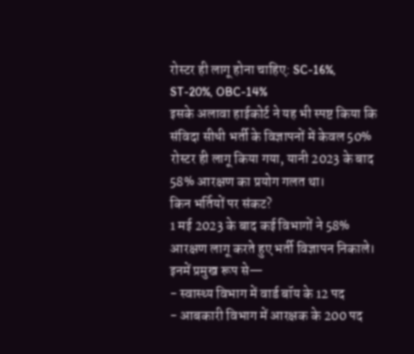रोस्टर ही लागू होना चाहिए: SC-16%, ST-20%, OBC-14%
इसके अलावा हाईकोर्ट ने यह भी स्पष्ट किया कि संविदा सीधी भर्ती के विज्ञापनों में केवल 50% रोस्टर ही लागू किया गया, यानी 2023 के बाद 58% आरक्षण का प्रयोग गलत था।
किन भर्तियों पर संकट?
1 मई 2023 के बाद कई विभागों ने 58% आरक्षण लागू करते हुए भर्ती विज्ञापन निकाले। इनमें प्रमुख रूप से—
- स्वास्थ्य विभाग में वार्ड बॉय के 12 पद
- आबकारी विभाग में आरक्षक के 200 पद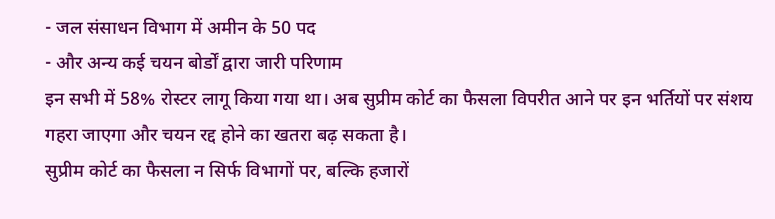- जल संसाधन विभाग में अमीन के 50 पद
- और अन्य कई चयन बोर्डों द्वारा जारी परिणाम
इन सभी में 58% रोस्टर लागू किया गया था। अब सुप्रीम कोर्ट का फैसला विपरीत आने पर इन भर्तियों पर संशय गहरा जाएगा और चयन रद्द होने का खतरा बढ़ सकता है।
सुप्रीम कोर्ट का फैसला न सिर्फ विभागों पर, बल्कि हजारों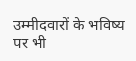उम्मीदवारों के भविष्य पर भी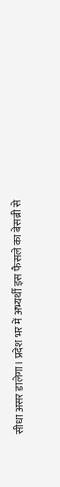सीधा असर डालेगा। प्रदेश भर में अभ्यर्थी इस फैसले का बेसब्री से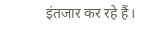इंतजार कर रहे हैं।